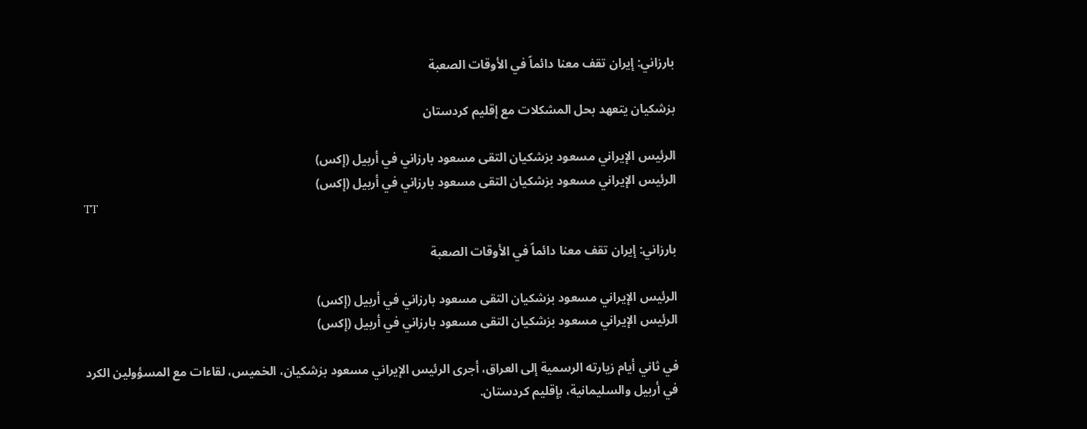بارزاني: إيران تقف معنا دائماً في الأوقات الصعبة

بزشكيان يتعهد بحل المشكلات مع إقليم كردستان

الرئيس الإيراني مسعود بزشكيان التقى مسعود بارزاني في أربيل (إكس)
الرئيس الإيراني مسعود بزشكيان التقى مسعود بارزاني في أربيل (إكس)
TT

بارزاني: إيران تقف معنا دائماً في الأوقات الصعبة

الرئيس الإيراني مسعود بزشكيان التقى مسعود بارزاني في أربيل (إكس)
الرئيس الإيراني مسعود بزشكيان التقى مسعود بارزاني في أربيل (إكس)

في ثاني أيام زيارته الرسمية إلى العراق، أجرى الرئيس الإيراني مسعود بزشكيان، الخميس، لقاءات مع المسؤولين الكرد في أربيل والسليمانية، بإقليم كردستان.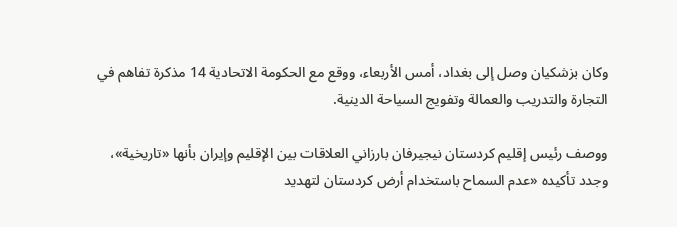وكان بزشكيان وصل إلى بغداد، أمس الأربعاء، ووقع مع الحكومة الاتحادية 14 مذكرة تفاهم في التجارة والتدريب والعمالة وتفويج السياحة الدينية.

ووصف رئيس إقليم كردستان نيجيرفان بارزاني العلاقات بين الإقليم وإيران بأنها «تاريخية»، وجدد تأكيده «عدم السماح باستخدام أرض كردستان لتهديد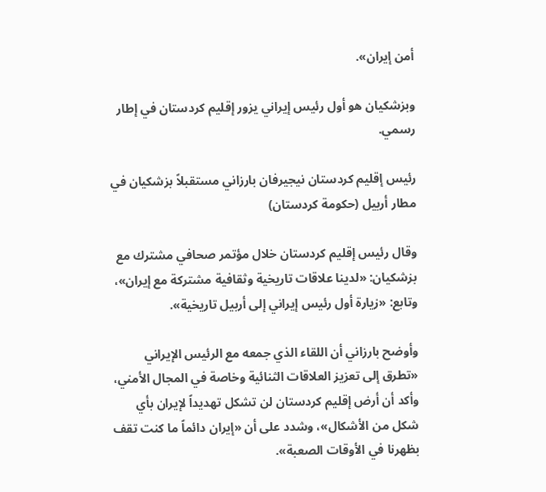أمن إيران».

وبزشكيان هو أول رئيس إيراني يزور إقليم كردستان في إطار رسمي.

رئيس إقليم كردستان نيجيرفان بارزاني مستقبلاً بزشكيان في مطار أربيل (حكومة كردستان)

وقال رئيس إقليم كردستان خلال مؤتمر صحافي مشترك مع بزشكيان: «لدينا علاقات تاريخية وثقافية مشتركة مع إيران»، وتابع: «زيارة أول رئيس إيراني إلى أربيل تاريخية».

وأوضح بارزاني أن اللقاء الذي جمعه مع الرئيس الإيراني «تطرق إلى تعزيز العلاقات الثنائية وخاصة في المجال الأمني، وأكد أن أرض إقليم كردستان لن تشكل تهديداً لإيران بأي شكل من الأشكال»، وشدد على أن «إيران دائماً ما كنت تقف بظهرنا في الأوقات الصعبة».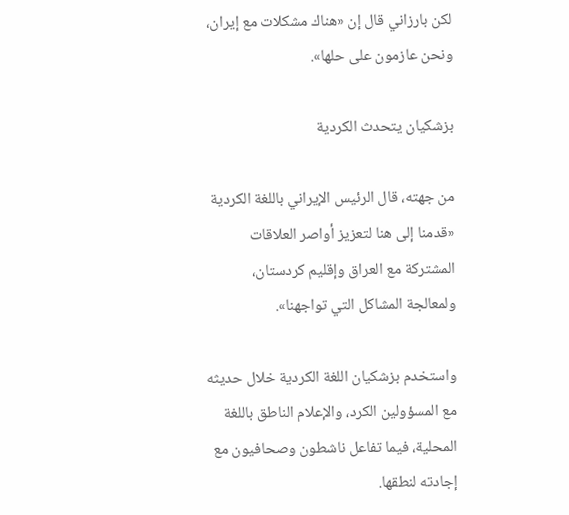لكن بارزاني قال إن «هناك مشكلات مع إيران، ونحن عازمون على حلها».

بزشكيان يتحدث الكردية

من جهته، قال الرئيس الإيراني باللغة الكردية «قدمنا إلى هنا لتعزيز أواصر العلاقات المشتركة مع العراق وإقليم كردستان، ولمعالجة المشاكل التي تواجهنا».

واستخدم بزشكيان اللغة الكردية خلال حديثه مع المسؤولين الكرد، والإعلام الناطق باللغة المحلية، فيما تفاعل ناشطون وصحافيون مع إجادته لنطقها.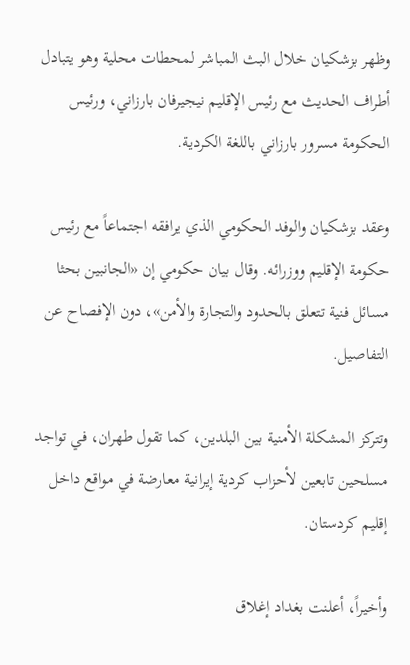وظهر بزشكيان خلال البث المباشر لمحطات محلية وهو يتبادل أطراف الحديث مع رئيس الإقليم نيجيرفان بارزاني، ورئيس الحكومة مسرور بارزاني باللغة الكردية.

وعقد بزشكيان والوفد الحكومي الذي يرافقه اجتماعاً مع رئيس حكومة الإقليم ووزرائه. وقال بيان حكومي إن «الجانبين بحثا مسائل فنية تتعلق بالحدود والتجارة والأمن»، دون الإفصاح عن التفاصيل.

وتتركز المشكلة الأمنية بين البلدين، كما تقول طهران، في تواجد مسلحين تابعين لأحزاب كردية إيرانية معارضة في مواقع داخل إقليم كردستان.

وأخيراً، أعلنت بغداد إغلاق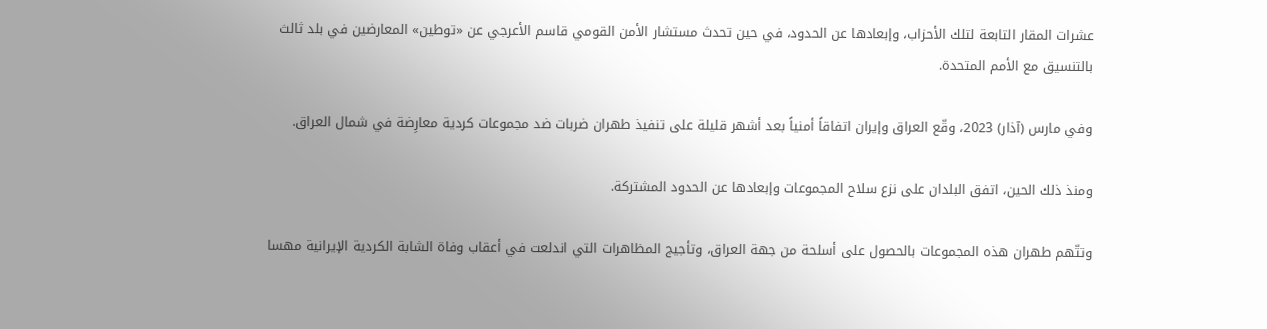عشرات المقار التابعة لتلك الأحزاب، وإبعادها عن الحدود، في حين تحدث مستشار الأمن القومي قاسم الأعرجي عن «توطين» المعارضين في بلد ثالث بالتنسيق مع الأمم المتحدة.

وفي مارس (آذار) 2023، وقّع العراق وإيران اتفاقاً أمنياً بعد أشهر قليلة على تنفيذ طهران ضربات ضد مجموعات كردية معارِضة في شمال العراق.

ومنذ ذلك الحين، اتفق البلدان على نزع سلاح المجموعات وإبعادها عن الحدود المشتركة.

وتتّهم طهران هذه المجموعات بالحصول على أسلحة من جهة العراق، وتأجيج المظاهرات التي اندلعت في أعقاب وفاة الشابة الكردية الإيرانية مهسا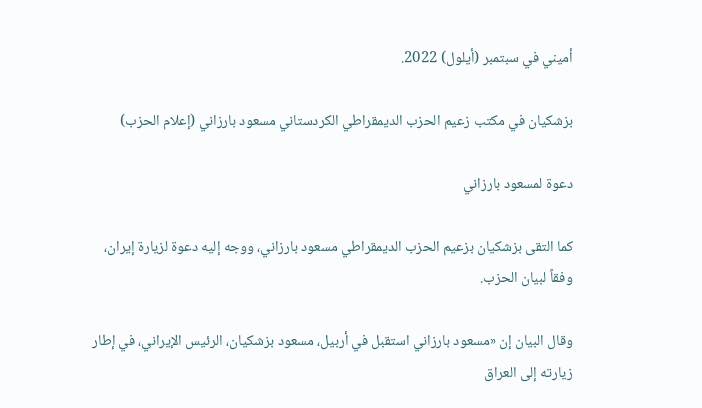أميني في سبتمبر (أيلول) 2022.

بزشكيان في مكتب زعيم الحزب الديمقراطي الكردستاني مسعود بارزاني (إعلام الحزب)

دعوة لمسعود بارزاني

كما التقى بزشكيان بزعيم الحزب الديمقراطي مسعود بارزاني، ووجه إليه دعوة لزيارة إيران، وفقاً لبيان الحزب.

وقال البيان إن «مسعود بارزاني استقبل في أربيل، مسعود بزشكيان، الرئيس الإيراني، في إطار زيارته إلى العراق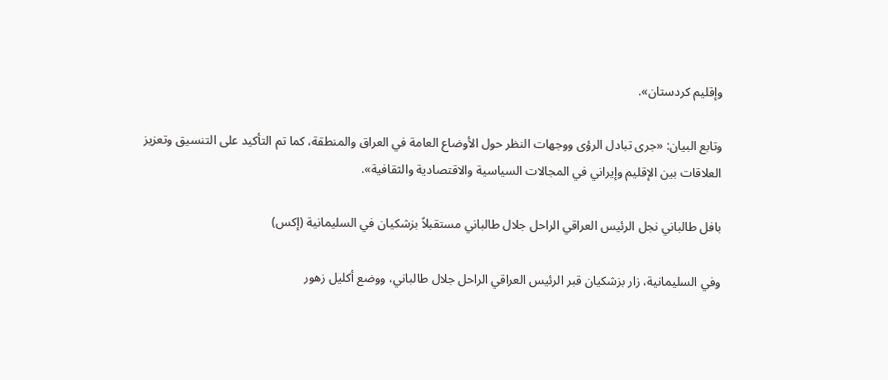وإقليم كردستان».

وتابع البيان: «جرى تبادل الرؤى ووجهات النظر حول الأوضاع العامة في العراق والمنطقة، كما تم التأكيد على التنسيق وتعزيز العلاقات بين الإقليم وإيراني في المجالات السياسية والاقتصادية والثقافية».

بافل طالباني نجل الرئيس العراقي الراحل جلال طالباني مستقبلاً بزشكيان في السليمانية (إكس)

وفي السليمانية، زار بزشكيان قبر الرئيس العراقي الراحل جلال طالباني، ووضع أكليل زهور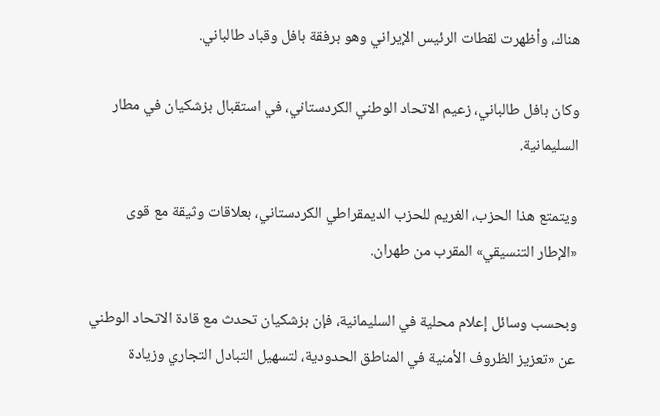هناك، وأظهرت لقطات الرئيس الإيراني وهو برفقة بافل وقباد طالباني.

وكان بافل طالباني، زعيم الاتحاد الوطني الكردستاني، في استقبال بزشكيان في مطار السليمانية.

ويتمتع هذا الحزب، الغريم للحزب الديمقراطي الكردستاني، بعلاقات وثيقة مع قوى «الإطار التنسيقي» المقرب من طهران.

وبحسب وسائل إعلام محلية في السليمانية، فإن بزشكيان تحدث مع قادة الاتحاد الوطني عن «تعزيز الظروف الأمنية في المناطق الحدودية، لتسهيل التبادل التجاري وزيادة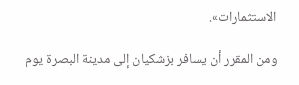الاستثمارات».

ومن المقرر أن يسافر بزشكيان إلى مدينة البصرة يوم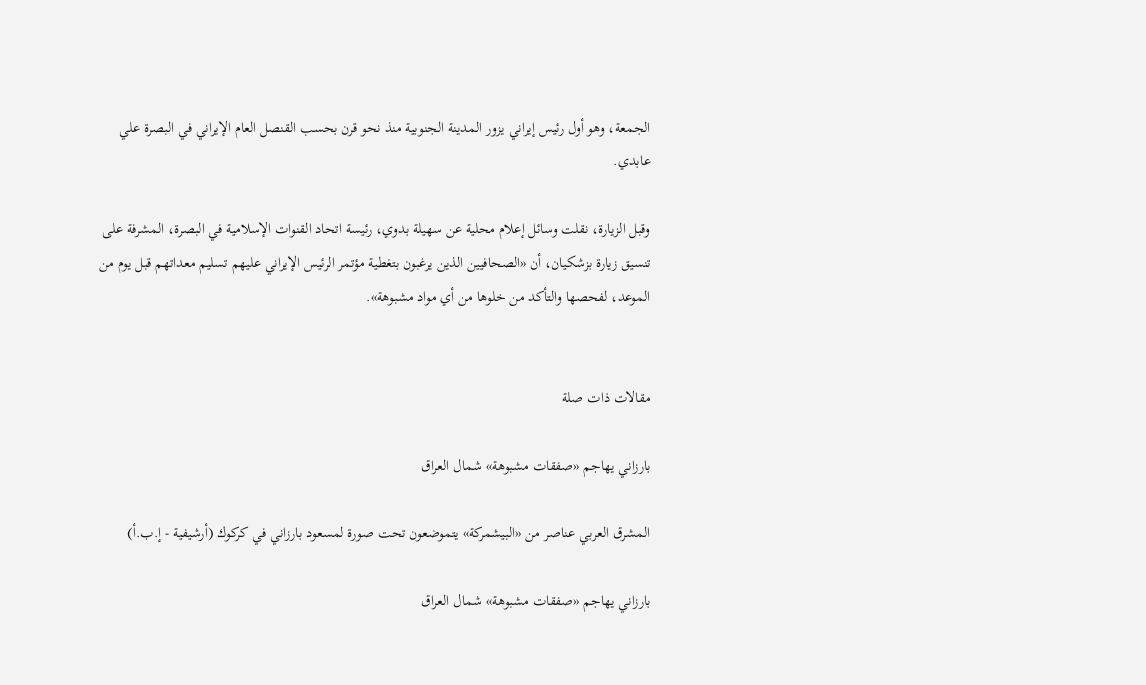الجمعة، وهو أول رئيس إيراني يزور المدينة الجنوبية منذ نحو قرن بحسب القنصل العام الإيراني في البصرة علي عابدي.

وقبل الزيارة، نقلت وسائل إعلام محلية عن سهيلة بدوي، رئيسة اتحاد القنوات الإسلامية في البصرة، المشرفة على تنسيق زيارة بزشكيان، أن «الصحافيين الذين يرغبون بتغطية مؤتمر الرئيس الإيراني عليهم تسليم معداتهم قبل يوم من الموعد، لفحصها والتأكد من خلوها من أي مواد مشبوهة».


مقالات ذات صلة

بارزاني يهاجم «صفقات مشبوهة» شمال العراق

المشرق العربي عناصر من «البيشمركة» يتموضعون تحت صورة لمسعود بارزاني في كركوك (أرشيفية - إ.ب.أ)

بارزاني يهاجم «صفقات مشبوهة» شمال العراق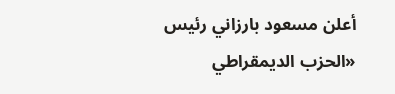أعلن مسعود بارزاني رئيس «الحزب الديمقراطي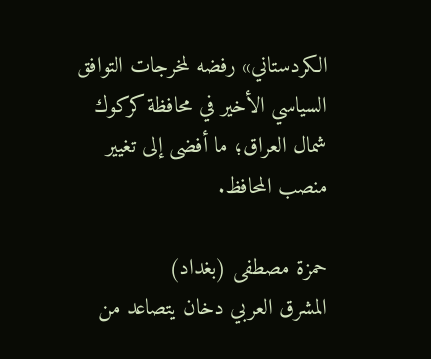الكردستاني» رفضه لمخرجات التوافق السياسي الأخير في محافظة كركوك شمال العراق؛ ما أفضى إلى تغيير منصب المحافظ.

حمزة مصطفى (بغداد)
المشرق العربي دخان يتصاعد من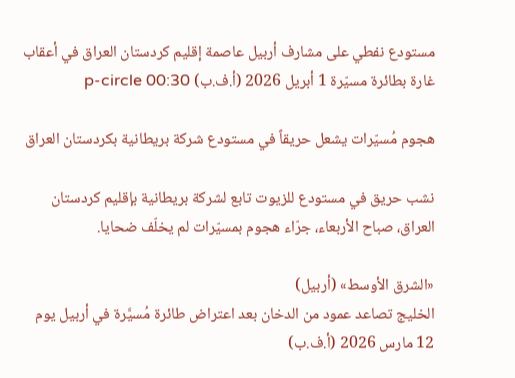مستودع نفطي على مشارف أربيل عاصمة إقليم كردستان العراق في أعقاب غارة بطائرة مسيّرة 1 أبريل 2026 (أ.ف.ب) p-circle 00:30

هجوم مُسيّرات يشعل حريقاً في مستودع شركة بريطانية بكردستان العراق

نشب حريق في مستودع للزيوت تابع لشركة بريطانية بإقليم كردستان العراق، صباح الأربعاء، جرّاء هجوم بمسيّرات لم يخلّف ضحايا.

«الشرق الأوسط» (أربيل)
الخليج تصاعد عمود من الدخان بعد اعتراض طائرة مُسيَّرة في أربيل يوم 12 مارس 2026 (أ.ف.ب)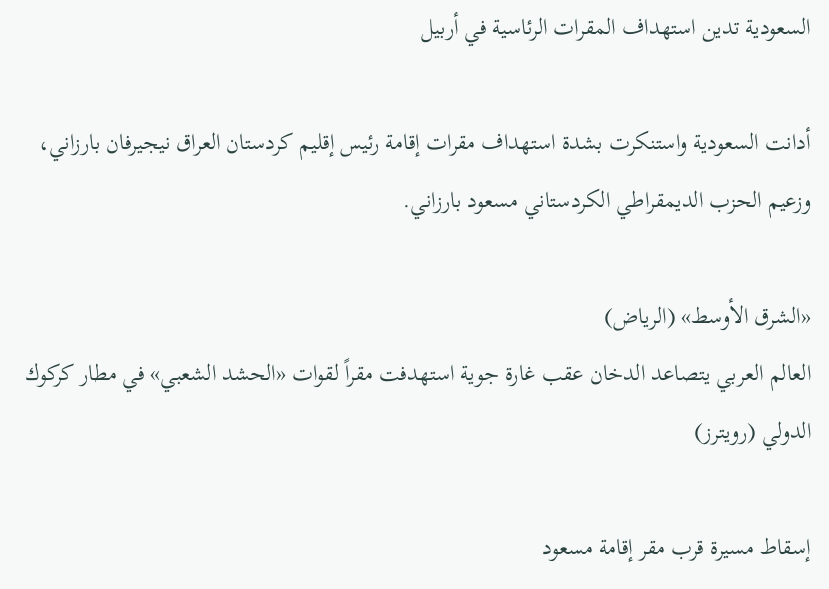السعودية تدين استهداف المقرات الرئاسية في أربيل

أدانت السعودية واستنكرت بشدة استهداف مقرات إقامة رئيس إقليم كردستان العراق نيجيرفان بارزاني، وزعيم الحزب الديمقراطي الكردستاني مسعود بارزاني.

«الشرق الأوسط» (الرياض)
العالم العربي يتصاعد الدخان عقب غارة جوية استهدفت مقراً لقوات «الحشد الشعبي» في مطار كركوك الدولي (رويترز)

إسقاط مسيرة قرب مقر إقامة مسعود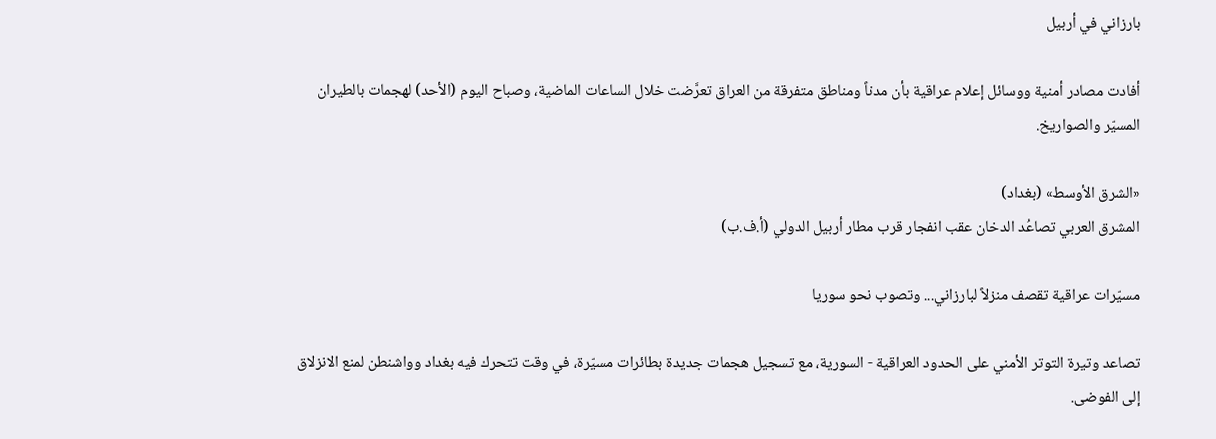بارزاني في أربيل

أفادت مصادر أمنية ووسائل إعلام عراقية بأن مدناً ومناطق متفرقة من العراق تعرَّضت خلال الساعات الماضية، وصباح اليوم (الأحد) لهجمات بالطيران المسيّر والصواريخ.

«الشرق الأوسط» (بغداد)
المشرق العربي تصاعُد الدخان عقب انفجار قرب مطار أربيل الدولي (أ.ف.ب)

مسيّرات عراقية تقصف منزلاً لبارزاني... وتصوب نحو سوريا

تصاعد وتيرة التوتر الأمني على الحدود العراقية - السورية، مع تسجيل هجمات جديدة بطائرات مسيّرة، في وقت تتحرك فيه بغداد وواشنطن لمنع الانزلاق إلى الفوضى.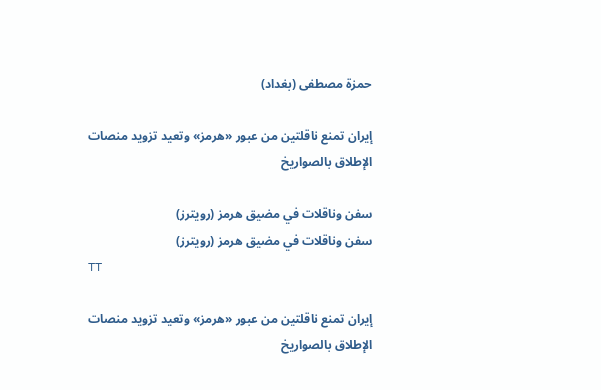حمزة مصطفى (بغداد)

إيران تمنع ناقلتين من عبور «هرمز» وتعيد تزويد منصات الإطلاق بالصواريخ

سفن وناقلات في مضيق هرمز (رويترز)
سفن وناقلات في مضيق هرمز (رويترز)
TT

إيران تمنع ناقلتين من عبور «هرمز» وتعيد تزويد منصات الإطلاق بالصواريخ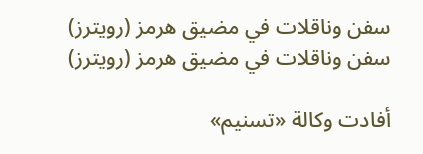سفن وناقلات في مضيق هرمز (رويترز)
سفن وناقلات في مضيق هرمز (رويترز)

أفادت وكالة «تسنيم»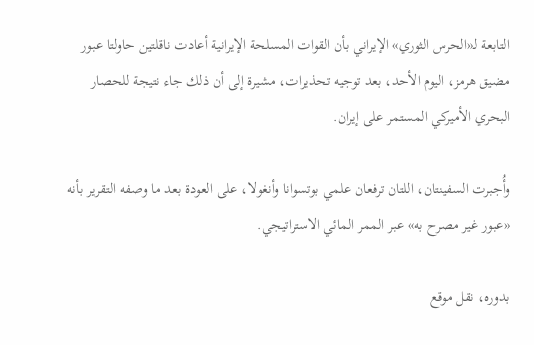التابعة لـ«الحرس الثوري» الإيراني بأن القوات المسلحة الإيرانية أعادت ناقلتين حاولتا عبور مضيق هرمز، اليوم الأحد، بعد توجيه تحذيرات، مشيرة إلى أن ذلك جاء نتيجة للحصار البحري الأميركي المستمر على إيران.

وأُجبرت السفينتان، اللتان ترفعان علمي بوتسوانا وأنغولا، على العودة بعد ما وصفه التقرير بأنه «عبور غير مصرح به» عبر الممر المائي الاستراتيجي.

بدوره، نقل موقع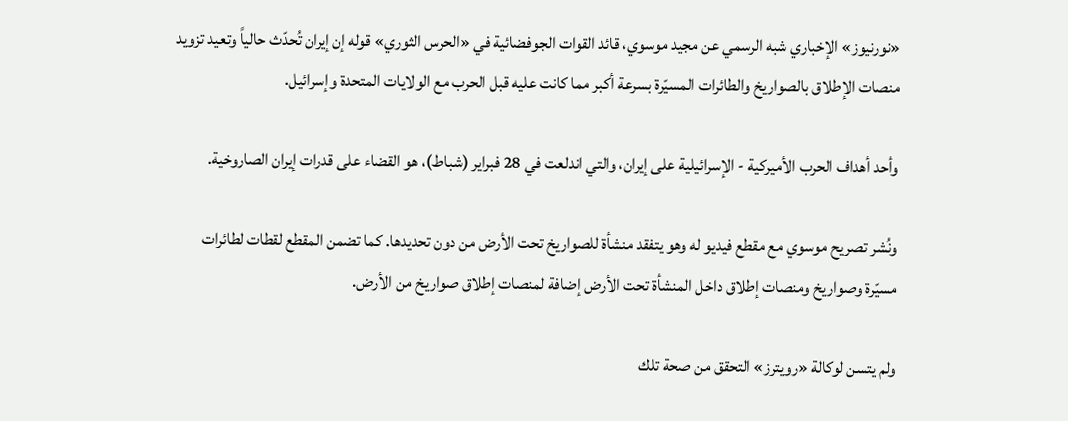«نورنيوز» الإخباري شبه الرسمي عن مجيد موسوي، قائد القوات الجوفضائية في «الحرس الثوري» قوله إن إيران تُحدّث حالياً وتعيد تزويد منصات الإطلاق بالصواريخ والطائرات المسيّرة بسرعة أكبر مما كانت عليه قبل الحرب مع الولايات المتحدة وإسرائيل.

وأحد أهداف الحرب الأميركية - الإسرائيلية على إيران، والتي اندلعت في 28 فبراير (شباط)، هو القضاء على قدرات إيران الصاروخية.

ونُشر تصريح موسوي مع مقطع فيديو له وهو يتفقد منشأة للصواريخ تحت الأرض من دون تحديدها. كما تضمن المقطع لقطات لطائرات مسيّرة وصواريخ ومنصات إطلاق داخل المنشأة تحت الأرض إضافة لمنصات إطلاق صواريخ من الأرض.

ولم يتسن لوكالة «رويترز» التحقق من صحة تلك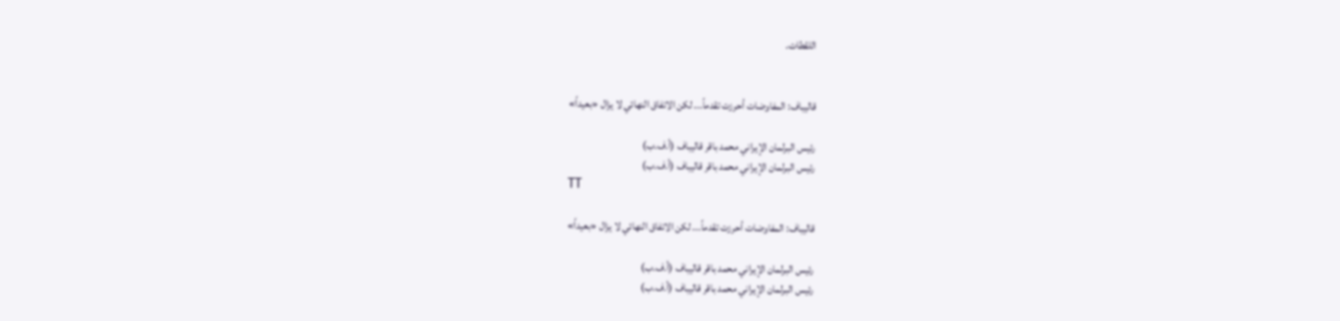اللقطات.


قاليباف: المفاوضات أحرزت تقدماً... لكن الاتفاق النهائي لا يزال «بعيداً»

رئيس البرلمان الإيراني محمد باقر قاليباف (أ.ف.ب)
رئيس البرلمان الإيراني محمد باقر قاليباف (أ.ف.ب)
TT

قاليباف: المفاوضات أحرزت تقدماً... لكن الاتفاق النهائي لا يزال «بعيداً»

رئيس البرلمان الإيراني محمد باقر قاليباف (أ.ف.ب)
رئيس البرلمان الإيراني محمد باقر قاليباف (أ.ف.ب)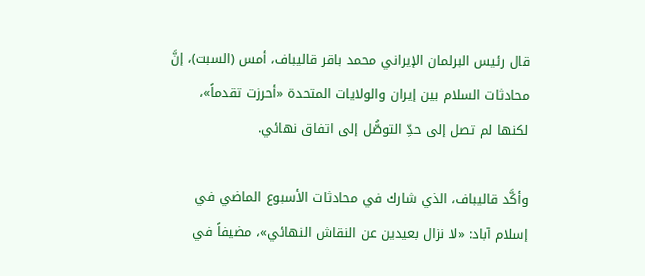قال رئيس البرلمان الإيراني محمد باقر قاليباف، أمس (السبت)، إنَّ محادثات السلام بين إيران والولايات المتحدة «أحرزت تقدماً»، لكنها لم تصل إلى حدِّ التوصُّل إلى اتفاق نهائي.

وأكَّد قاليباف، الذي شارك في محادثات الأسبوع الماضي في إسلام آباد: «لا نزال بعيدين عن النقاش النهائي»، مضيفاً في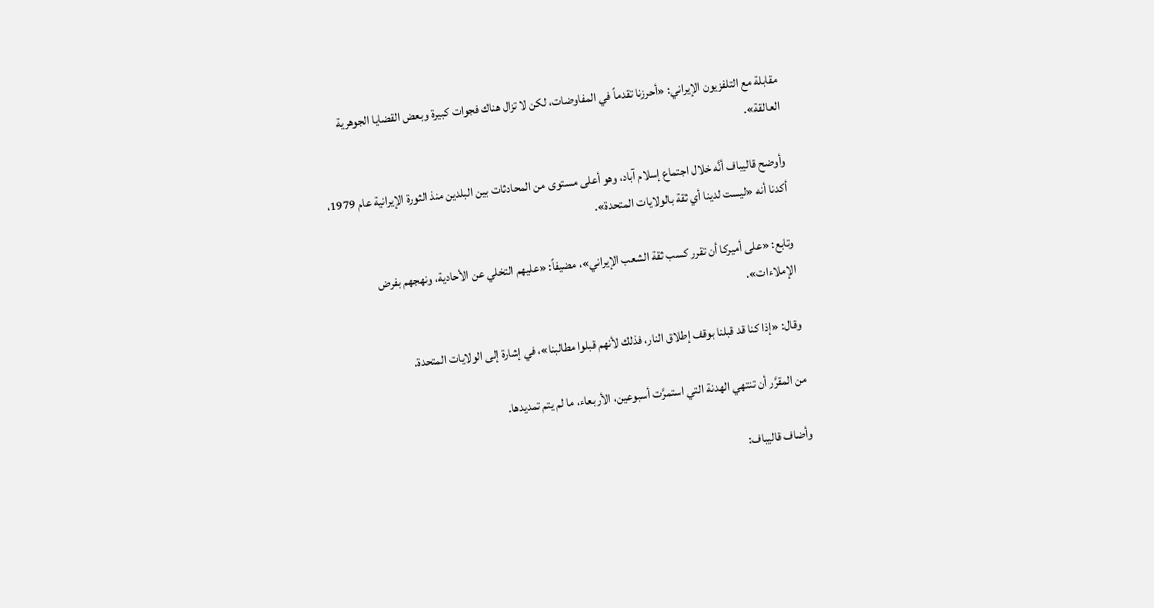مقابلة مع التلفزيون الإيراني: «أحرزنا تقدماً في المفاوضات، لكن لا تزال هناك فجوات كبيرة وبعض القضايا الجوهرية العالقة».

وأوضح قاليباف أنَّه خلال اجتماع إسلام آباد، وهو أعلى مستوى من المحادثات بين البلدين منذ الثورة الإيرانية عام 1979، أكدنا أنه «ليست لدينا أي ثقة بالولايات المتحدة».

وتابع: «على أميركا أن تقرر كسب ثقة الشعب الإيراني»، مضيفاً: «عليهم التخلي عن الأحادية، ونهجهم بفرض الإملاءات».

وقال: «إذا كنا قد قبلنا بوقف إطلاق النار، فذلك لأنهم قبلوا مطالبنا»، في إشارة إلى الولايات المتحدة.

من المقرَّر أن تنتهي الهدنة التي استمرَّت أسبوعين، الأربعاء، ما لم يتم تمديدها.

وأضاف قاليباف: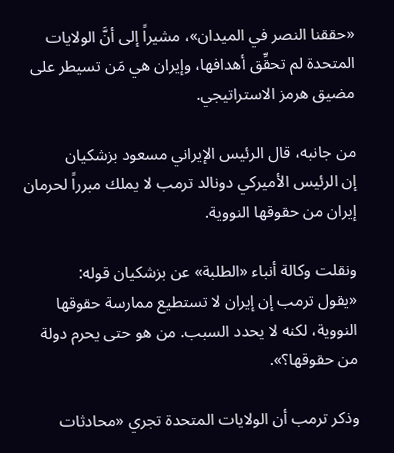«حققنا النصر في الميدان»، مشيراً إلى أنَّ الولايات المتحدة لم تحقِّق أهدافها، وإيران هي مَن تسيطر على مضيق هرمز الاستراتيجي.

من جانبه، قال الرئيس الإيراني مسعود بزشكيان إن ‌الرئيس الأميركي دونالد ترمب لا يملك مبرراً لحرمان إيران من حقوقها النووية.

ونقلت وكالة أنباء «الطلبة» عن بزشكيان قوله: «يقول ‌ترمب إن إيران لا تستطيع ممارسة حقوقها النووية، لكنه لا يحدد السبب. من هو حتى يحرم دولة من حقوقها؟».

وذكر ترمب أن الولايات المتحدة تجري «محادثات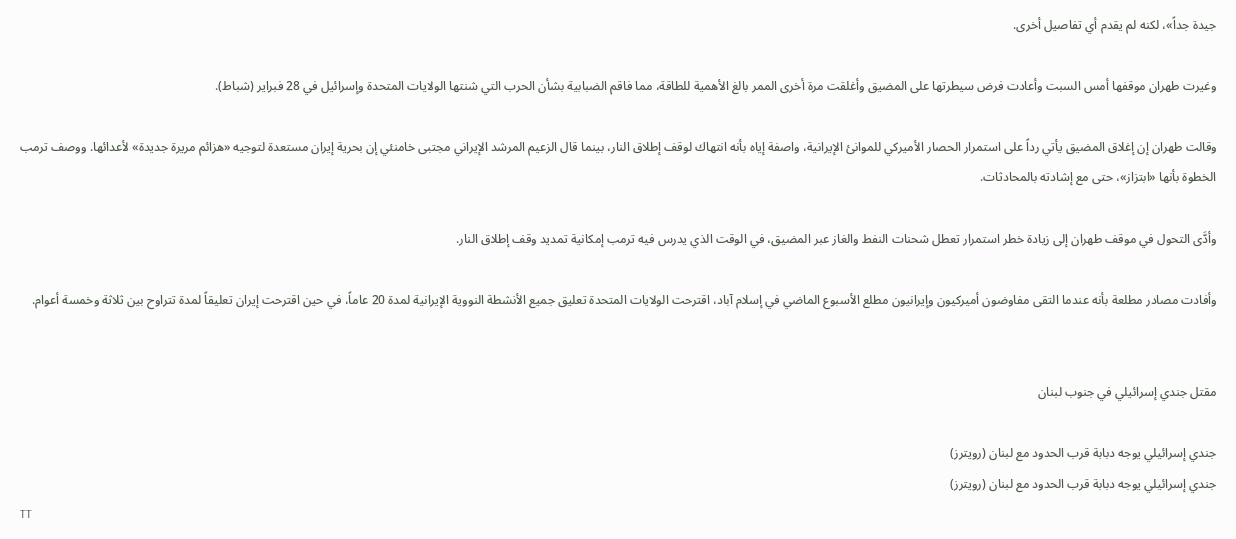جيدة جداً»، لكنه لم يقدم أي تفاصيل أخرى.

وغيرت طهران موقفها أمس السبت وأعادت فرض سيطرتها على المضيق وأغلقت مرة أخرى الممر بالغ الأهمية للطاقة، مما فاقم الضبابية بشأن الحرب التي شنتها الولايات المتحدة وإسرائيل في 28 فبراير (شباط).

وقالت طهران إن إغلاق المضيق يأتي رداً على استمرار الحصار الأميركي للموانئ الإيرانية، واصفة إياه بأنه انتهاك لوقف إطلاق النار، بينما قال الزعيم المرشد الإيراني مجتبى خامنئي إن بحرية إيران مستعدة لتوجيه «هزائم مريرة جديدة» لأعدائها. ووصف ترمب الخطوة بأنها «ابتزاز»، حتى مع إشادته بالمحادثات.

وأدَّى التحول في موقف طهران إلى زيادة خطر استمرار تعطل شحنات النفط والغاز عبر المضيق، في الوقت الذي ‌يدرس فيه ترمب إمكانية تمديد وقف إطلاق النار.

وأفادت مصادر مطلعة بأنه عندما التقى مفاوضون أميركيون وإيرانيون مطلع الأسبوع الماضي في إسلام آباد، اقترحت الولايات المتحدة تعليق جميع الأنشطة النووية الإيرانية لمدة 20 عاماً، في حين اقترحت إيران تعليقاً لمدة تتراوح بين ثلاثة وخمسة أعوام.


مقتل جندي إسرائيلي في جنوب لبنان

جندي إسرائيلي يوجه دبابة قرب الحدود مع لبنان (رويترز)
جندي إسرائيلي يوجه دبابة قرب الحدود مع لبنان (رويترز)
TT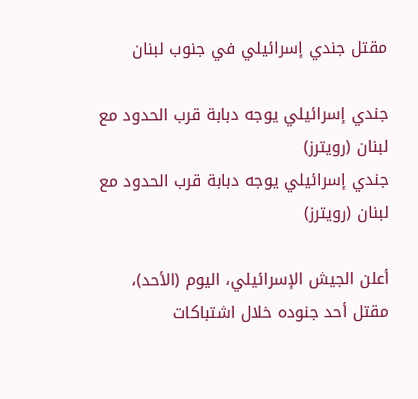مقتل جندي إسرائيلي في جنوب لبنان

جندي إسرائيلي يوجه دبابة قرب الحدود مع لبنان (رويترز)
جندي إسرائيلي يوجه دبابة قرب الحدود مع لبنان (رويترز)

أعلن الجيش الإسرائيلي، اليوم (الأحد)، مقتل أحد جنوده خلال اشتباكات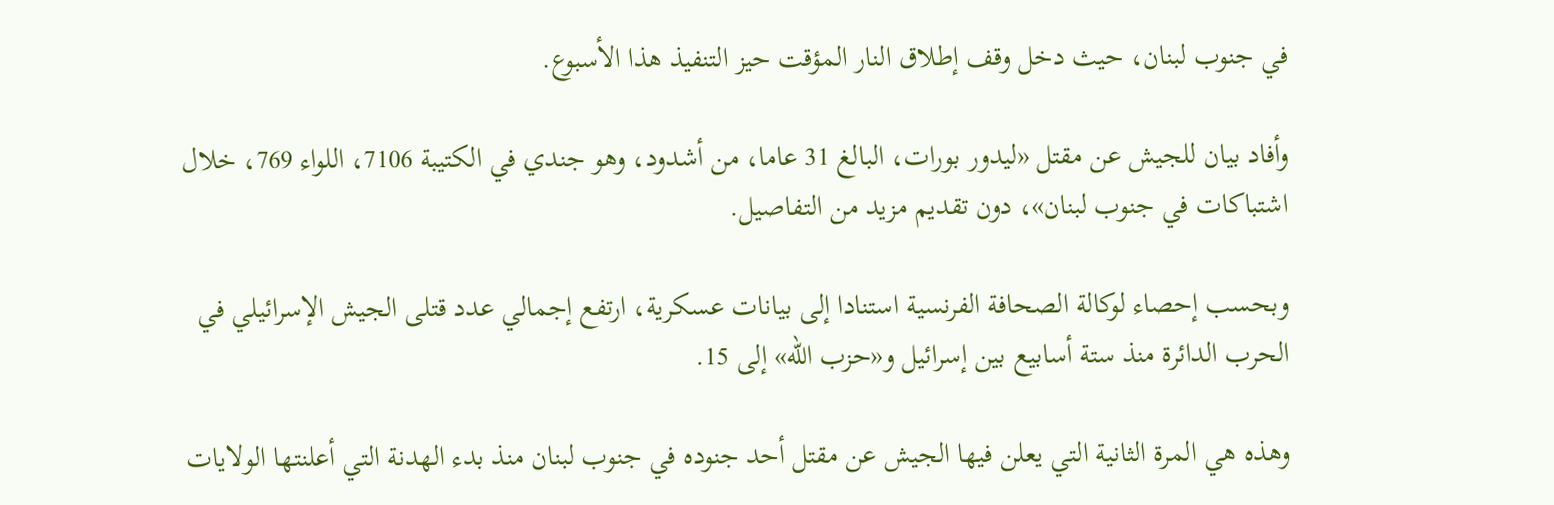في جنوب لبنان، حيث دخل وقف إطلاق النار المؤقت حيز التنفيذ هذا الأسبوع.

وأفاد بيان للجيش عن مقتل «ليدور بورات، البالغ 31 عاما، من أشدود، وهو جندي في الكتيبة 7106، اللواء 769، خلال اشتباكات في جنوب لبنان»، دون تقديم مزيد من التفاصيل.

وبحسب إحصاء لوكالة الصحافة الفرنسية استنادا إلى بيانات عسكرية، ارتفع إجمالي عدد قتلى الجيش الإسرائيلي في الحرب الدائرة منذ ستة أسابيع بين إسرائيل و«حزب الله» إلى 15.

وهذه هي المرة الثانية التي يعلن فيها الجيش عن مقتل أحد جنوده في جنوب لبنان منذ بدء الهدنة التي أعلنتها الولايات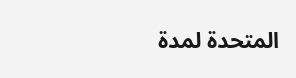المتحدة لمدة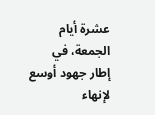عشرة أيام الجمعة، في إطار جهود أوسع لإنهاء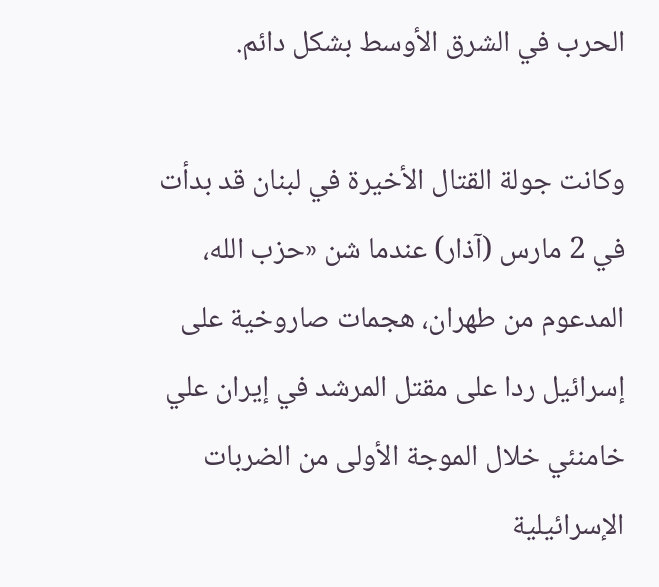الحرب في الشرق الأوسط بشكل دائم.

وكانت جولة القتال الأخيرة في لبنان قد بدأت في 2 مارس (آذار) عندما شن «حزب الله، المدعوم من طهران، هجمات صاروخية على إسرائيل ردا على مقتل المرشد في إيران علي خامنئي خلال الموجة الأولى من الضربات الإسرائيلية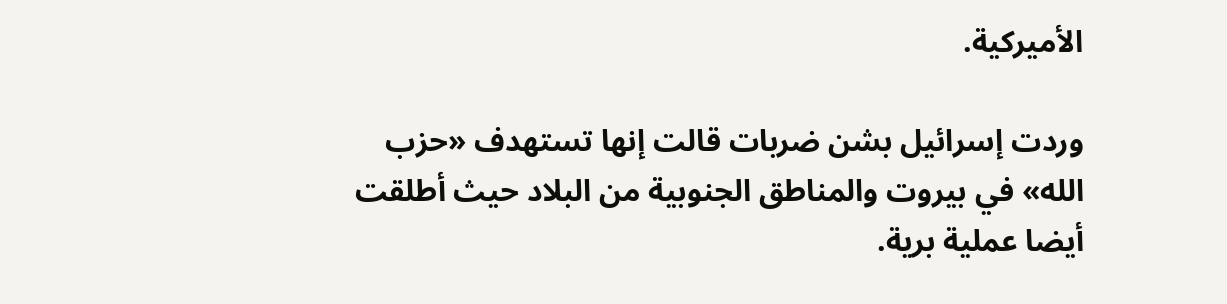الأميركية.

وردت إسرائيل بشن ضربات قالت إنها تستهدف «حزب الله» في بيروت والمناطق الجنوبية من البلاد حيث أطلقت أيضا عملية برية.